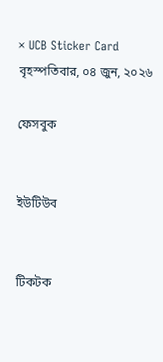× UCB Sticker Card
বৃহস্পতিবার, ০৪ জুন, ২০২৬

ফেসবুক


ইউটিউব


টিকটক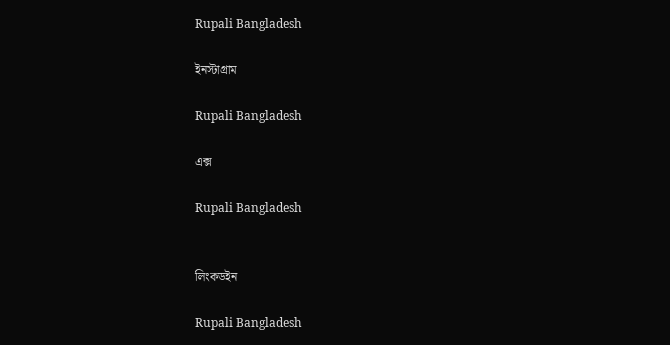Rupali Bangladesh

ইনস্টাগ্রাম

Rupali Bangladesh

এক্স

Rupali Bangladesh


লিংকডইন

Rupali Bangladesh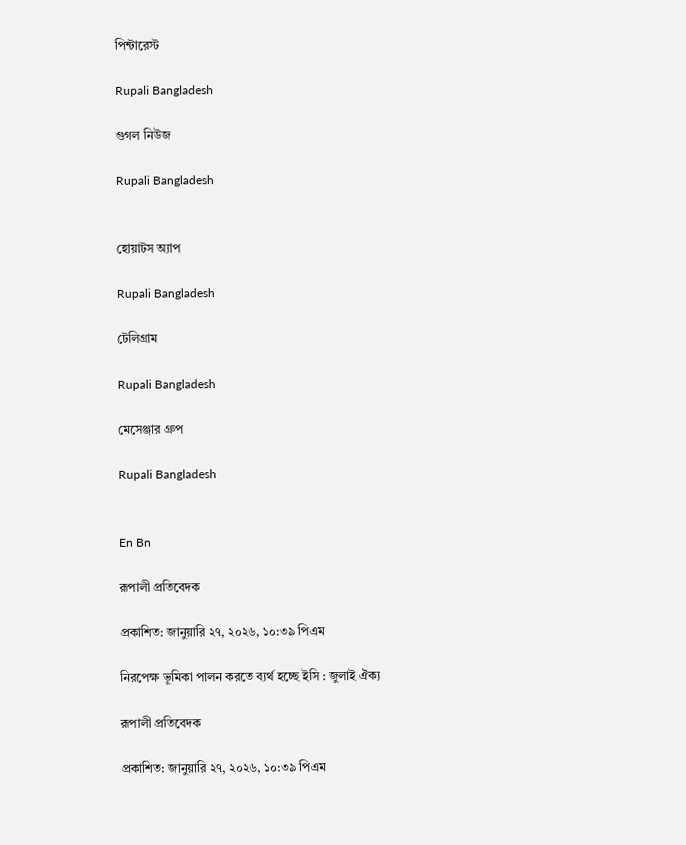পিন্টারেস্ট

Rupali Bangladesh

গুগল নিউজ

Rupali Bangladesh


হোয়াটস অ্যাপ

Rupali Bangladesh

টেলিগ্রাম

Rupali Bangladesh

মেসেঞ্জার গ্রুপ

Rupali Bangladesh


En Bn

রূপালী প্রতিবেদক

প্রকাশিত: জানুয়ারি ২৭, ২০২৬, ১০:৩৯ পিএম

নিরপেক্ষ ভূমিকা পালন করতে ব্যর্থ হচ্ছে ইসি : জুলাই ঐক্য

রূপালী প্রতিবেদক

প্রকাশিত: জানুয়ারি ২৭, ২০২৬, ১০:৩৯ পিএম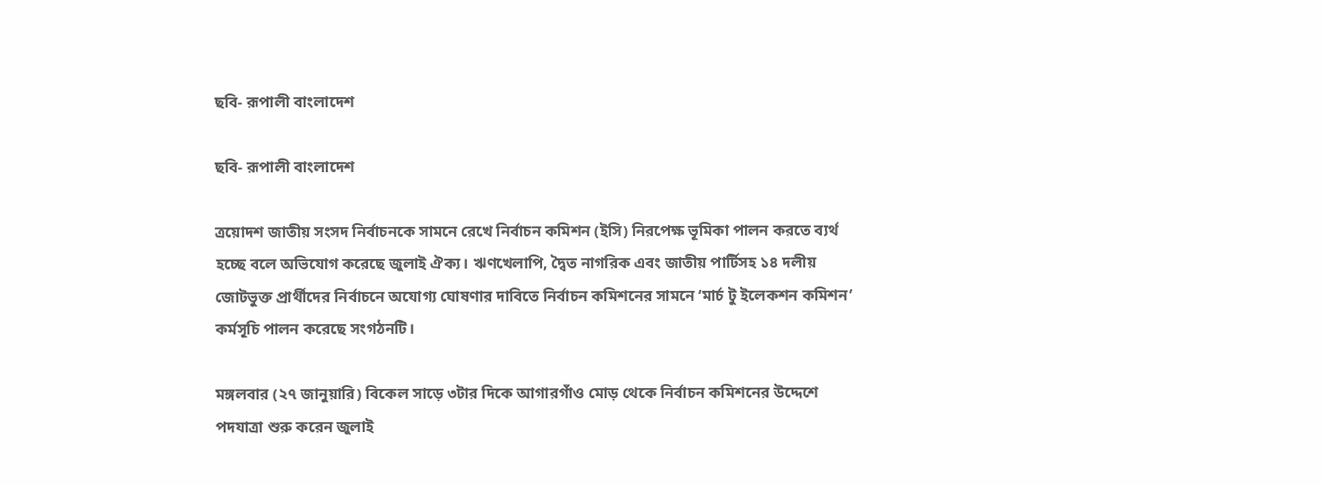ছবি- রূপালী বাংলাদেশ

ছবি- রূপালী বাংলাদেশ

ত্রয়োদশ জাতীয় সংসদ নির্বাচনকে সামনে রেখে নির্বাচন কমিশন (ইসি) নিরপেক্ষ ভূমিকা পালন করতে ব্যর্থ হচ্ছে বলে অভিযোগ করেছে জুলাই ঐক্য। ঋণখেলাপি, দ্বৈত নাগরিক এবং জাতীয় পার্টিসহ ১৪ দলীয় জোটভুক্ত প্রার্থীদের নির্বাচনে অযোগ্য ঘোষণার দাবিতে নির্বাচন কমিশনের সামনে ‘মার্চ টু ইলেকশন কমিশন’ কর্মসূচি পালন করেছে সংগঠনটি।

মঙ্গলবার (২৭ জানুয়ারি) বিকেল সাড়ে ৩টার দিকে আগারগাঁও মোড় থেকে নির্বাচন কমিশনের উদ্দেশে পদযাত্রা শুরু করেন জুলাই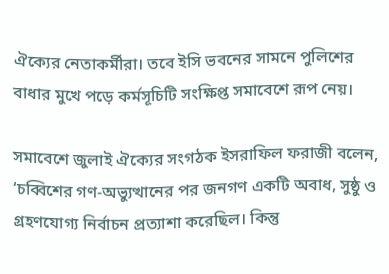ঐক্যের নেতাকর্মীরা। তবে ইসি ভবনের সামনে পুলিশের বাধার মুখে পড়ে কর্মসূচিটি সংক্ষিপ্ত সমাবেশে রূপ নেয়।

সমাবেশে জুলাই ঐক্যের সংগঠক ইসরাফিল ফরাজী বলেন, ‘চব্বিশের গণ-অভ্যুত্থানের পর জনগণ একটি অবাধ, সুষ্ঠু ও গ্রহণযোগ্য নির্বাচন প্রত্যাশা করেছিল। কিন্তু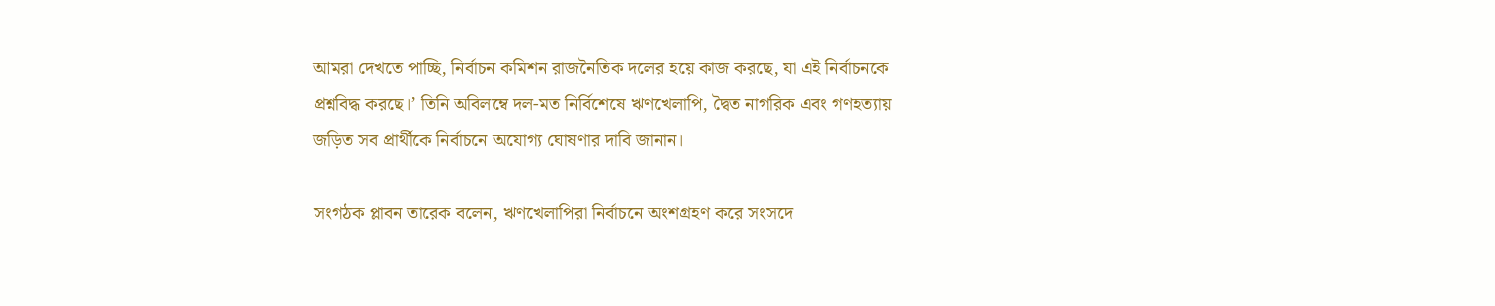আমরা দেখতে পাচ্ছি, নির্বাচন কমিশন রাজনৈতিক দলের হয়ে কাজ করছে, যা এই নির্বাচনকে প্রশ্নবিদ্ধ করছে।’ তিনি অবিলম্বে দল-মত নির্বিশেষে ঋণখেলাপি, দ্বৈত নাগরিক এবং গণহত্যায় জড়িত সব প্রার্থীকে নির্বাচনে অযোগ্য ঘোষণার দাবি জানান।

সংগঠক প্লাবন তারেক বলেন, ঋণখেলাপিরা নির্বাচনে অংশগ্রহণ করে সংসদে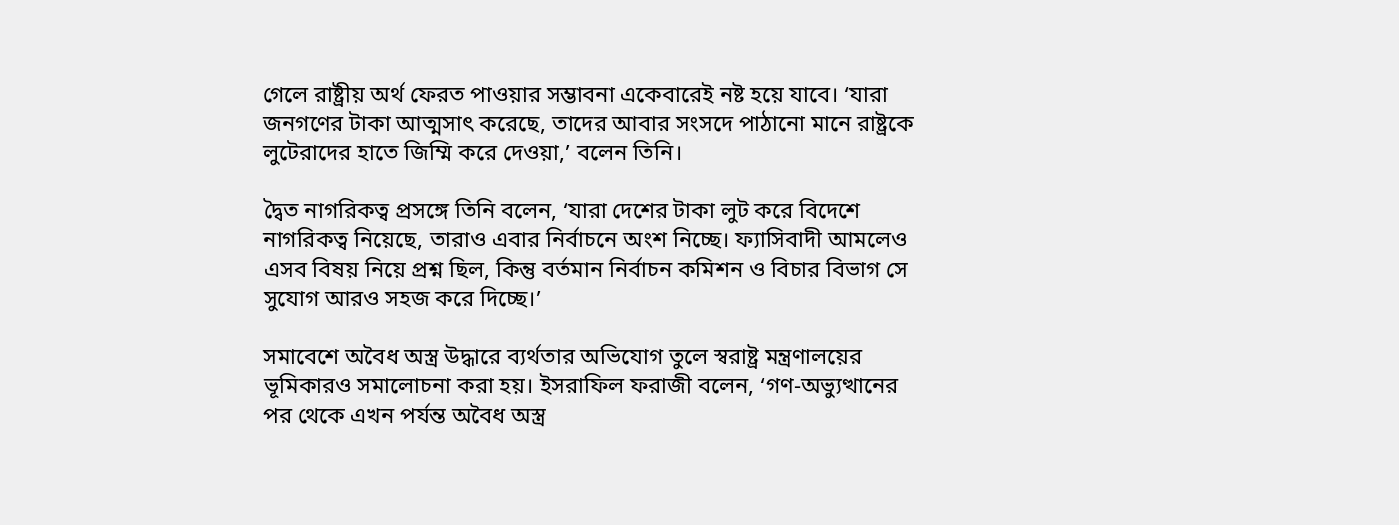গেলে রাষ্ট্রীয় অর্থ ফেরত পাওয়ার সম্ভাবনা একেবারেই নষ্ট হয়ে যাবে। ‘যারা জনগণের টাকা আত্মসাৎ করেছে, তাদের আবার সংসদে পাঠানো মানে রাষ্ট্রকে লুটেরাদের হাতে জিম্মি করে দেওয়া,’ বলেন তিনি।

দ্বৈত নাগরিকত্ব প্রসঙ্গে তিনি বলেন, ‘যারা দেশের টাকা লুট করে বিদেশে নাগরিকত্ব নিয়েছে, তারাও এবার নির্বাচনে অংশ নিচ্ছে। ফ্যাসিবাদী আমলেও এসব বিষয় নিয়ে প্রশ্ন ছিল, কিন্তু বর্তমান নির্বাচন কমিশন ও বিচার বিভাগ সে সুযোগ আরও সহজ করে দিচ্ছে।’

সমাবেশে অবৈধ অস্ত্র উদ্ধারে ব্যর্থতার অভিযোগ তুলে স্বরাষ্ট্র মন্ত্রণালয়ের ভূমিকারও সমালোচনা করা হয়। ইসরাফিল ফরাজী বলেন, ‘গণ-অভ্যুত্থানের পর থেকে এখন পর্যন্ত অবৈধ অস্ত্র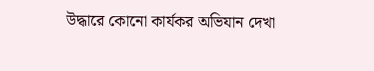উদ্ধারে কোনো কার্যকর অভিযান দেখা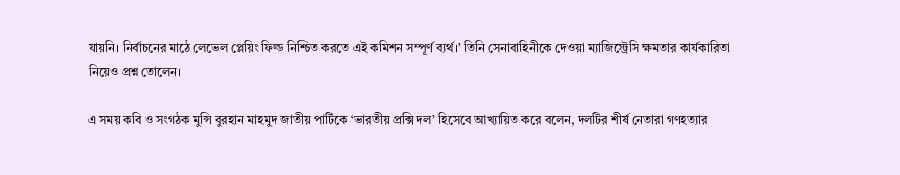যায়নি। নির্বাচনের মাঠে লেভেল প্লেয়িং ফিল্ড নিশ্চিত করতে এই কমিশন সম্পূর্ণ ব্যর্থ।’ তিনি সেনাবাহিনীকে দেওয়া ম্যাজিস্ট্রেসি ক্ষমতার কার্যকারিতা নিয়েও প্রশ্ন তোলেন।

এ সময় কবি ও সংগঠক মুন্সি বুরহান মাহমুদ জাতীয় পার্টিকে ‘ভারতীয় প্রক্সি দল’ হিসেবে আখ্যায়িত করে বলেন, দলটির শীর্ষ নেতারা গণহত্যার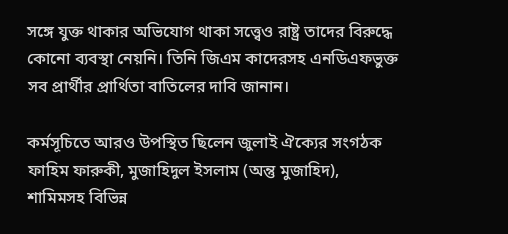সঙ্গে যুক্ত থাকার অভিযোগ থাকা সত্ত্বেও রাষ্ট্র তাদের বিরুদ্ধে কোনো ব্যবস্থা নেয়নি। তিনি জিএম কাদেরসহ এনডিএফভুক্ত সব প্রার্থীর প্রার্থিতা বাতিলের দাবি জানান।

কর্মসূচিতে আরও উপস্থিত ছিলেন জুলাই ঐক্যের সংগঠক ফাহিম ফারুকী, মুজাহিদুল ইসলাম (অন্তু মুজাহিদ), শামিমসহ বিভিন্ন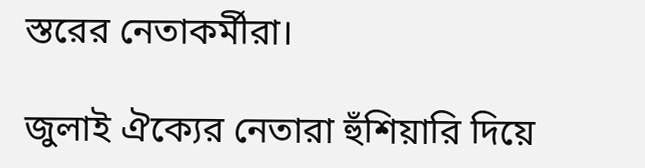স্তরের নেতাকর্মীরা।

জুলাই ঐক্যের নেতারা হুঁশিয়ারি দিয়ে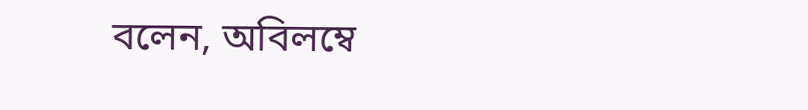বলেন, অবিলম্বে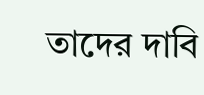তাদের দাবি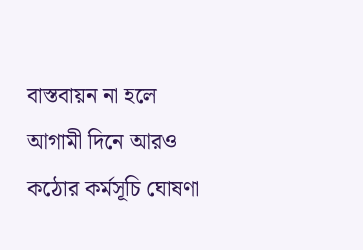বাস্তবায়ন না হলে আগামী দিনে আরও কঠোর কর্মসূচি ঘোষণা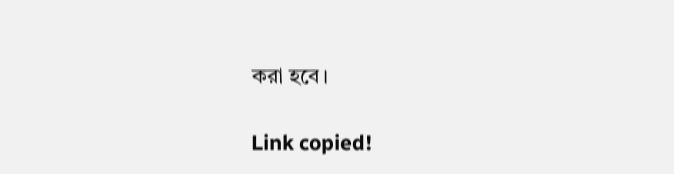করা হবে।

Link copied!